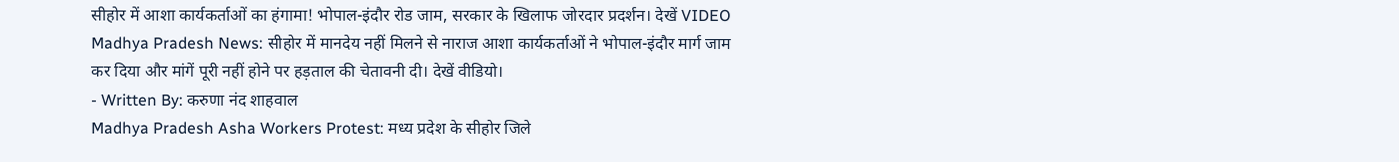सीहोर में आशा कार्यकर्ताओं का हंगामा! भोपाल-इंदौर रोड जाम, सरकार के खिलाफ जोरदार प्रदर्शन। देखें VIDEO
Madhya Pradesh News: सीहोर में मानदेय नहीं मिलने से नाराज आशा कार्यकर्ताओं ने भोपाल-इंदौर मार्ग जाम कर दिया और मांगें पूरी नहीं होने पर हड़ताल की चेतावनी दी। देखें वीडियो।
- Written By: करुणा नंद शाहवाल
Madhya Pradesh Asha Workers Protest: मध्य प्रदेश के सीहोर जिले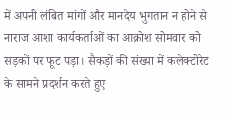में अपनी लंबित मांगों और मानदेय भुगतान न होने से नाराज आशा कार्यकर्ताओं का आक्रोश सोमवार को सड़कों पर फूट पड़ा। सैकड़ों की संख्या में कलेक्टोरेट के सामने प्रदर्शन करते हुए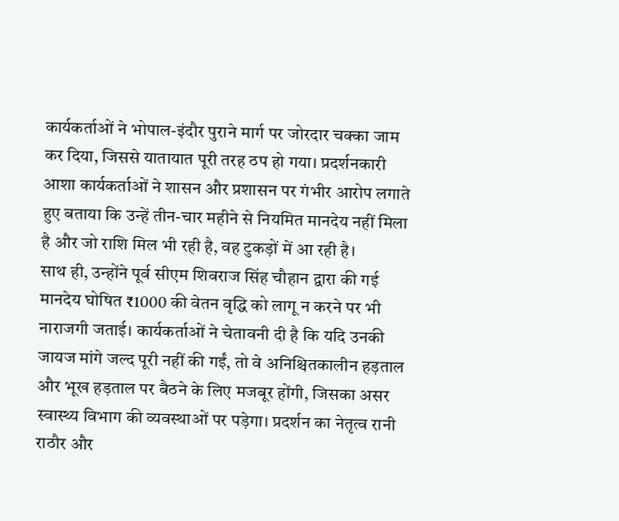कार्यकर्ताओं ने भोपाल-इंदौर पुराने मार्ग पर जोरदार चक्का जाम कर दिया, जिससे यातायात पूरी तरह ठप हो गया। प्रदर्शनकारी आशा कार्यकर्ताओं ने शासन और प्रशासन पर गंभीर आरोप लगाते हुए बताया कि उन्हें तीन-चार महीने से नियमित मानदेय नहीं मिला है और जो राशि मिल भी रही है, वह टुकड़ों में आ रही है।
साथ ही, उन्होंने पूर्व सीएम शिवराज सिंह चौहान द्वारा की गई मानदेय घोषित ₹1000 की वेतन वृद्धि को लागू न करने पर भी नाराजगी जताई। कार्यकर्ताओं ने चेतावनी दी है कि यदि उनकी जायज मांगे जल्द पूरी नहीं की गईं, तो वे अनिश्चितकालीन हड़ताल और भूख हड़ताल पर बैठने के लिए मजबूर होंगी, जिसका असर स्वास्थ्य विभाग की व्यवस्थाओं पर पड़ेगा। प्रदर्शन का नेतृत्व रानी राठौर और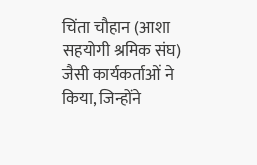चिंता चौहान (आशा सहयोगी श्रमिक संघ) जैसी कार्यकर्ताओं ने किया, जिन्होंने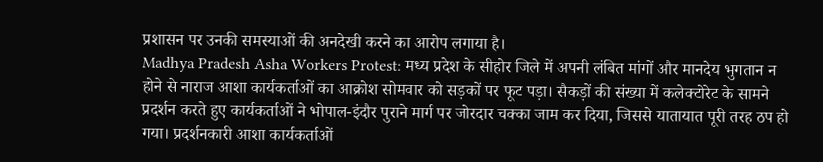प्रशासन पर उनकी समस्याओं की अनदेखी करने का आरोप लगाया है।
Madhya Pradesh Asha Workers Protest: मध्य प्रदेश के सीहोर जिले में अपनी लंबित मांगों और मानदेय भुगतान न होने से नाराज आशा कार्यकर्ताओं का आक्रोश सोमवार को सड़कों पर फूट पड़ा। सैकड़ों की संख्या में कलेक्टोरेट के सामने प्रदर्शन करते हुए कार्यकर्ताओं ने भोपाल-इंदौर पुराने मार्ग पर जोरदार चक्का जाम कर दिया, जिससे यातायात पूरी तरह ठप हो गया। प्रदर्शनकारी आशा कार्यकर्ताओं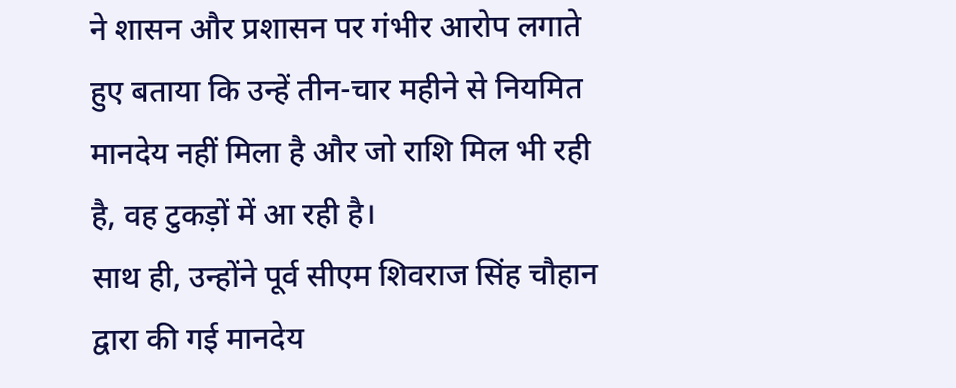ने शासन और प्रशासन पर गंभीर आरोप लगाते हुए बताया कि उन्हें तीन-चार महीने से नियमित मानदेय नहीं मिला है और जो राशि मिल भी रही है, वह टुकड़ों में आ रही है।
साथ ही, उन्होंने पूर्व सीएम शिवराज सिंह चौहान द्वारा की गई मानदेय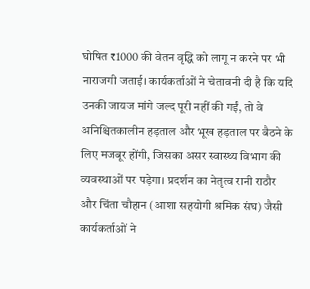घोषित ₹1000 की वेतन वृद्धि को लागू न करने पर भी नाराजगी जताई। कार्यकर्ताओं ने चेतावनी दी है कि यदि उनकी जायज मांगे जल्द पूरी नहीं की गईं, तो वे अनिश्चितकालीन हड़ताल और भूख हड़ताल पर बैठने के लिए मजबूर होंगी, जिसका असर स्वास्थ्य विभाग की व्यवस्थाओं पर पड़ेगा। प्रदर्शन का नेतृत्व रानी राठौर और चिंता चौहान (आशा सहयोगी श्रमिक संघ) जैसी कार्यकर्ताओं ने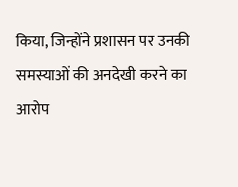किया, जिन्होंने प्रशासन पर उनकी समस्याओं की अनदेखी करने का आरोप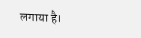लगाया है।